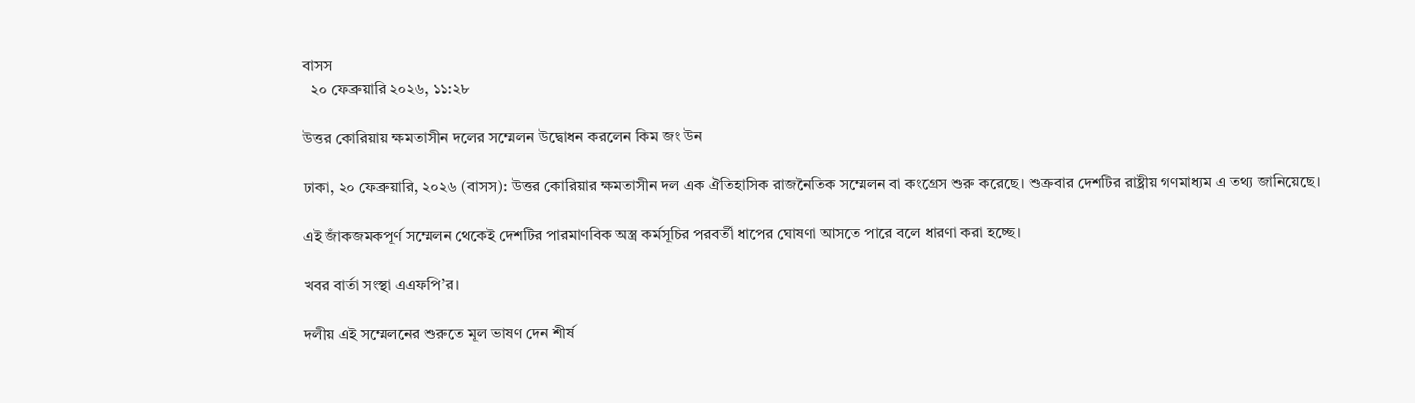বাসস
  ২০ ফেব্রুয়ারি ২০২৬, ১১:২৮

উত্তর কোরিয়ায় ক্ষমতাসীন দলের সম্মেলন উদ্বোধন করলেন কিম জং উন

ঢাকা, ২০ ফেব্রুয়ারি, ২০২৬ (বাসস): উত্তর কোরিয়ার ক্ষমতাসীন দল এক ঐতিহাসিক রাজনৈতিক সম্মেলন বা কংগ্রেস শুরু করেছে। শুক্রবার দেশটির রাষ্ট্রীয় গণমাধ্যম এ তথ্য জানিয়েছে।

এই জাঁকজমকপূর্ণ সম্মেলন থেকেই দেশটির পারমাণবিক অস্ত্র কর্মসূচির পরবর্তী ধাপের ঘোষণা আসতে পারে বলে ধারণা করা হচ্ছে।

খবর বার্তা সংস্থা এএফপি’র।

দলীয় এই সম্মেলনের শুরুতে মূল ভাষণ দেন শীর্ষ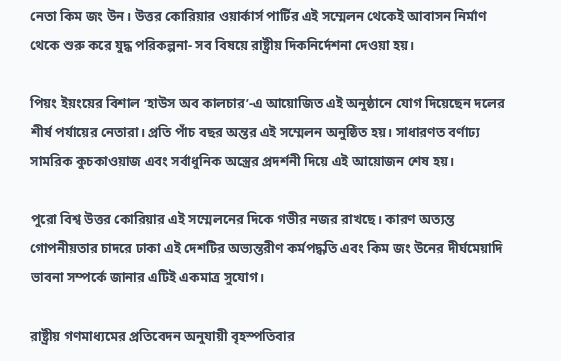নেতা কিম জং উন। উত্তর কোরিয়ার ওয়ার্কার্স পার্টির এই সম্মেলন থেকেই আবাসন নির্মাণ থেকে শুরু করে যুদ্ধ পরিকল্পনা- সব বিষয়ে রাষ্ট্রীয় দিকনির্দেশনা দেওয়া হয়।

পিয়ং ইয়ংয়ের বিশাল ‘হাউস অব কালচার’-এ আয়োজিত এই অনুষ্ঠানে যোগ দিয়েছেন দলের শীর্ষ পর্যায়ের নেতারা। প্রতি পাঁচ বছর অন্তর এই সম্মেলন অনুষ্ঠিত হয়। সাধারণত বর্ণাঢ্য সামরিক কুচকাওয়াজ এবং সর্বাধুনিক অস্ত্রের প্রদর্শনী দিয়ে এই আয়োজন শেষ হয়।

পুরো বিশ্ব উত্তর কোরিয়ার এই সম্মেলনের দিকে গভীর নজর রাখছে। কারণ অত্যন্ত গোপনীয়তার চাদরে ঢাকা এই দেশটির অভ্যন্তরীণ কর্মপদ্ধতি এবং কিম জং উনের দীর্ঘমেয়াদি ভাবনা সম্পর্কে জানার এটিই একমাত্র সুযোগ।

রাষ্ট্রীয় গণমাধ্যমের প্রতিবেদন অনুযায়ী বৃহস্পতিবার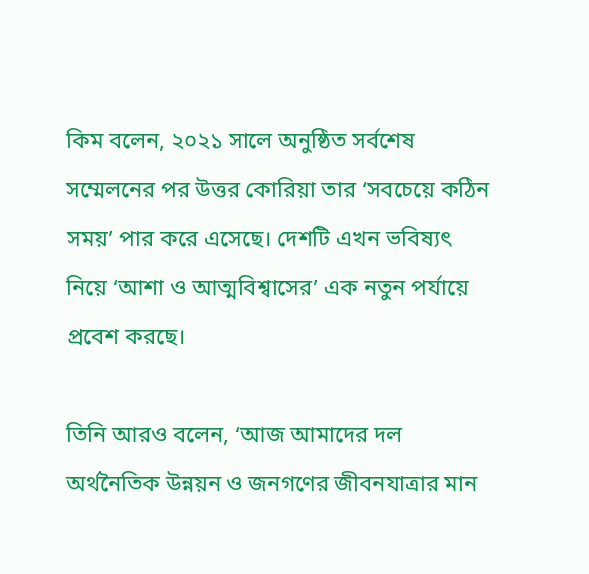কিম বলেন, ২০২১ সালে অনুষ্ঠিত সর্বশেষ সম্মেলনের পর উত্তর কোরিয়া তার ‘সবচেয়ে কঠিন সময়’ পার করে এসেছে। দেশটি এখন ভবিষ্যৎ নিয়ে ‘আশা ও আত্মবিশ্বাসের’ এক নতুন পর্যায়ে প্রবেশ করছে।

তিনি আরও বলেন, ‘আজ আমাদের দল অর্থনৈতিক উন্নয়ন ও জনগণের জীবনযাত্রার মান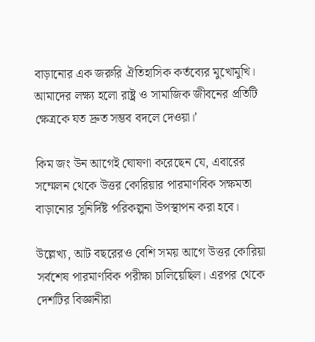বাড়ানোর এক জরুরি ঐতিহাসিক কর্তব্যের মুখোমুখি। আমাদের লক্ষ্য হলো রাষ্ট্র ও সামাজিক জীবনের প্রতিটি ক্ষেত্রকে যত দ্রুত সম্ভব বদলে দেওয়া।’

কিম জং উন আগেই ঘোষণা করেছেন যে, এবারের সম্মেলন থেকে উত্তর কোরিয়ার পারমাণবিক সক্ষমতা বাড়ানোর সুনির্দিষ্ট পরিকল্পনা উপস্থাপন করা হবে।

উল্লেখ্য, আট বছরেরও বেশি সময় আগে উত্তর কোরিয়া সর্বশেষ পারমাণবিক পরীক্ষা চালিয়েছিল। এরপর থেকে দেশটির বিজ্ঞানীরা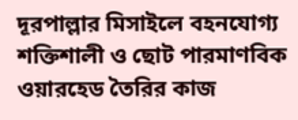দূরপাল্লার মিসাইলে বহনযোগ্য শক্তিশালী ও ছোট পারমাণবিক ওয়ারহেড তৈরির কাজ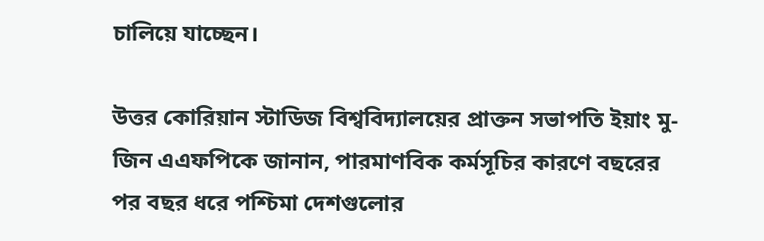চালিয়ে যাচ্ছেন।

উত্তর কোরিয়ান স্টাডিজ বিশ্ববিদ্যালয়ের প্রাক্তন সভাপতি ইয়াং মু-জিন এএফপিকে জানান, পারমাণবিক কর্মসূচির কারণে বছরের পর বছর ধরে পশ্চিমা দেশগুলোর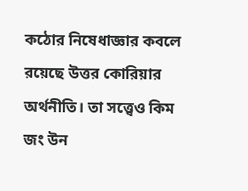কঠোর নিষেধাজ্ঞার কবলে রয়েছে উত্তর কোরিয়ার অর্থনীতি। তা সত্ত্বেও কিম জং উন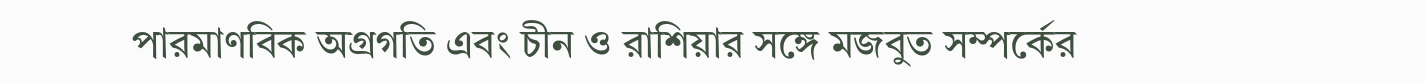পারমাণবিক অগ্রগতি এবং চীন ও রাশিয়ার সঙ্গে মজবুত সম্পর্কের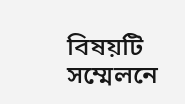বিষয়টি সম্মেলনে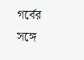গর্বের সঙ্গে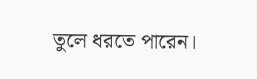তুলে ধরতে পারেন।